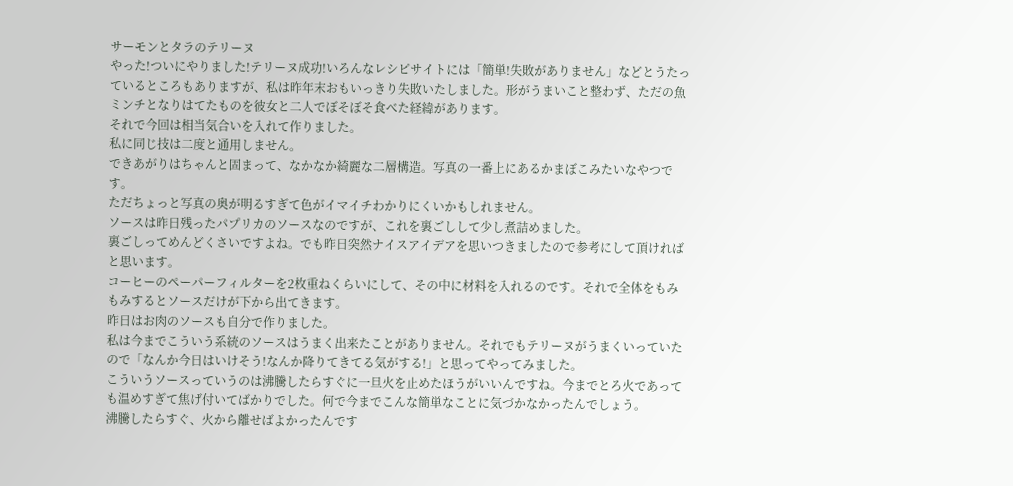サーモンとタラのテリーヌ
やった!ついにやりました!テリーヌ成功!いろんなレシピサイトには「簡単!失敗がありません」などとうたっているところもありますが、私は昨年末おもいっきり失敗いたしました。形がうまいこと整わず、ただの魚ミンチとなりはてたものを彼女と二人でぼそぼそ食べた経緯があります。
それで今回は相当気合いを入れて作りました。
私に同じ技は二度と通用しません。
できあがりはちゃんと固まって、なかなか綺麗な二層構造。写真の一番上にあるかまぼこみたいなやつです。
ただちょっと写真の奥が明るすぎて色がイマイチわかりにくいかもしれません。
ソースは昨日残ったパプリカのソースなのですが、これを裏ごしして少し煮詰めました。
裏ごしってめんどくさいですよね。でも昨日突然ナイスアイデアを思いつきましたので参考にして頂ければと思います。
コーヒーのペーパーフィルターを2枚重ねくらいにして、その中に材料を入れるのです。それで全体をもみもみするとソースだけが下から出てきます。
昨日はお肉のソースも自分で作りました。
私は今までこういう系統のソースはうまく出来たことがありません。それでもテリーヌがうまくいっていたので「なんか今日はいけそう!なんか降りてきてる気がする!」と思ってやってみました。
こういうソースっていうのは沸騰したらすぐに一旦火を止めたほうがいいんですね。今までとろ火であっても温めすぎて焦げ付いてばかりでした。何で今までこんな簡単なことに気づかなかったんでしょう。
沸騰したらすぐ、火から離せばよかったんです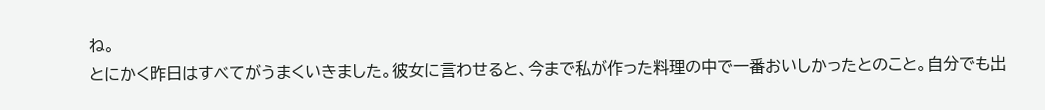ね。
とにかく昨日はすべてがうまくいきました。彼女に言わせると、今まで私が作った料理の中で一番おいしかったとのこと。自分でも出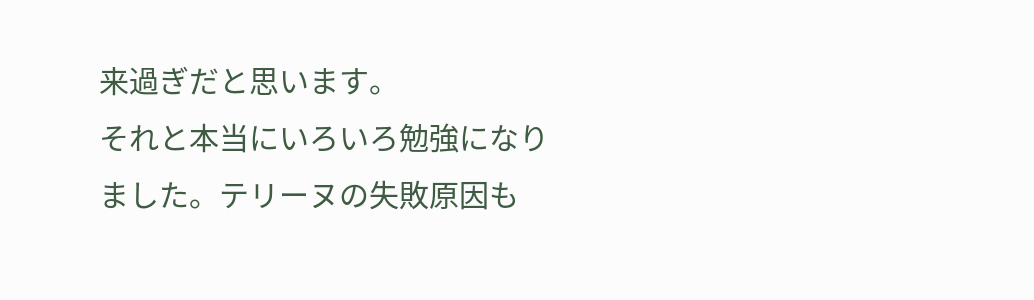来過ぎだと思います。
それと本当にいろいろ勉強になりました。テリーヌの失敗原因も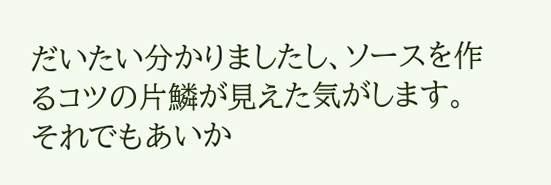だいたい分かりましたし、ソースを作るコツの片鱗が見えた気がします。
それでもあいか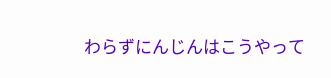わらずにんじんはこうやって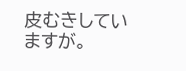皮むきしていますが。